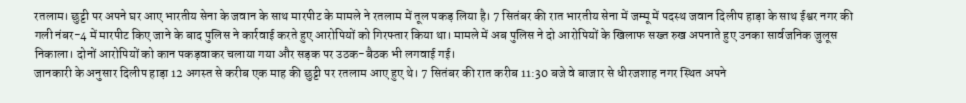रतलाम। छुट्टी पर अपने घर आए भारतीय सेना के जवान के साथ मारपीट के मामले ने रतलाम में तूल पकड़ लिया है। 7 सितंबर की रात भारतीय सेना में जम्मू में पदस्थ जवान दिलीप हाड़ा के साथ ईश्वर नगर की गली नंबर-4 में मारपीट किए जाने के बाद पुलिस ने कार्रवाई करते हुए आरोपियों को गिरफ्तार किया था। मामले में अब पुलिस ने दो आरोपियों के खिलाफ सख्त रुख अपनाते हुए उनका सार्वजनिक जुलूस निकाला। दोनों आरोपियों को कान पकड़वाकर चलाया गया और सड़क पर उठक-बैठक भी लगवाई गई।
जानकारी के अनुसार दिलीप हाड़ा 12 अगस्त से करीब एक माह की छुट्टी पर रतलाम आए हुए थे। 7 सितंबर की रात करीब 11:30 बजे वे बाजार से धीरजशाह नगर स्थित अपने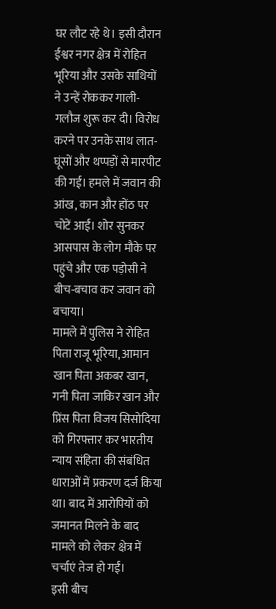घर लौट रहे थे। इसी दौरान ईश्वर नगर क्षेत्र में रोहित भूरिया और उसके साथियों ने उन्हें रोककर गाली-गलौज शुरू कर दी। विरोध करने पर उनके साथ लात-घूंसों और थप्पड़ों से मारपीट की गई। हमले में जवान की आंख, कान और होंठ पर चोटें आईं। शोर सुनकर आसपास के लोग मौके पर पहुंचे और एक पड़ोसी ने बीच-बचाव कर जवान को बचाया।
मामले में पुलिस ने रोहित पिता राजू भूरिया, आमान खान पिता अकबर खान, गनी पिता जाकिर खान और प्रिंस पिता विजय सिसोदिया को गिरफ्तार कर भारतीय न्याय संहिता की संबंधित धाराओं में प्रकरण दर्ज किया था। बाद में आरोपियों को जमानत मिलने के बाद मामले को लेकर क्षेत्र में चर्चाएं तेज हो गईं।
इसी बीच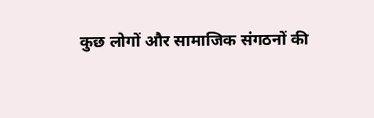कुछ लोगों और सामाजिक संगठनों की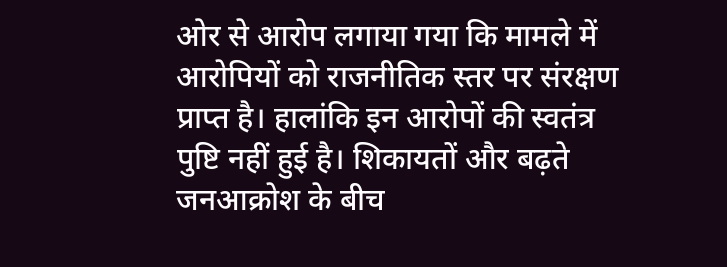ओर से आरोप लगाया गया कि मामले में आरोपियों को राजनीतिक स्तर पर संरक्षण प्राप्त है। हालांकि इन आरोपों की स्वतंत्र पुष्टि नहीं हुई है। शिकायतों और बढ़ते जनआक्रोश के बीच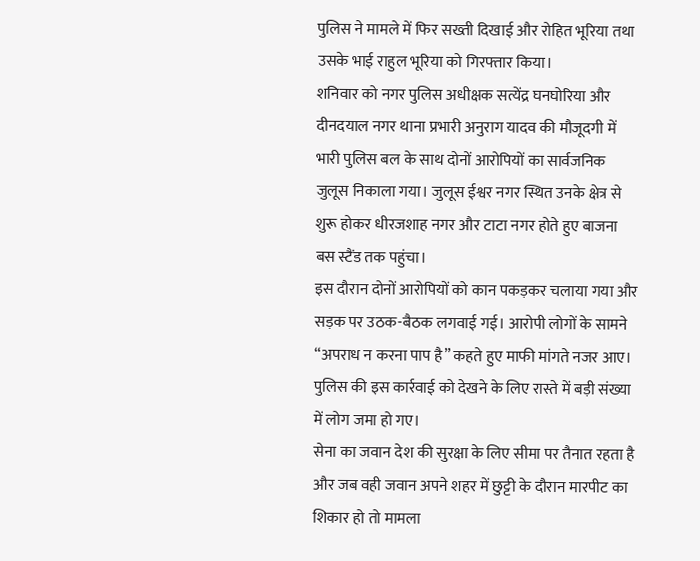पुलिस ने मामले में फिर सख्ती दिखाई और रोहित भूरिया तथा उसके भाई राहुल भूरिया को गिरफ्तार किया।
शनिवार को नगर पुलिस अधीक्षक सत्येंद्र घनघोरिया और दीनदयाल नगर थाना प्रभारी अनुराग यादव की मौजूदगी में भारी पुलिस बल के साथ दोनों आरोपियों का सार्वजनिक जुलूस निकाला गया। जुलूस ईश्वर नगर स्थित उनके क्षेत्र से शुरू होकर धीरजशाह नगर और टाटा नगर होते हुए बाजना बस स्टैंड तक पहुंचा।
इस दौरान दोनों आरोपियों को कान पकड़कर चलाया गया और सड़क पर उठक-बैठक लगवाई गई। आरोपी लोगों के सामने “अपराध न करना पाप है” कहते हुए माफी मांगते नजर आए। पुलिस की इस कार्रवाई को देखने के लिए रास्ते में बड़ी संख्या में लोग जमा हो गए।
सेना का जवान देश की सुरक्षा के लिए सीमा पर तैनात रहता है और जब वही जवान अपने शहर में छुट्टी के दौरान मारपीट का शिकार हो तो मामला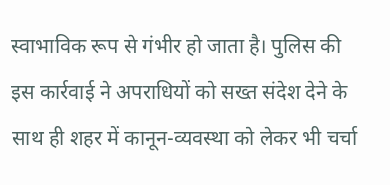स्वाभाविक रूप से गंभीर हो जाता है। पुलिस की इस कार्रवाई ने अपराधियों को सख्त संदेश देने के साथ ही शहर में कानून-व्यवस्था को लेकर भी चर्चा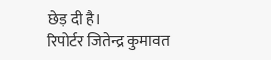छेड़ दी है।
रिपोर्टर जितेन्द्र कुमावत